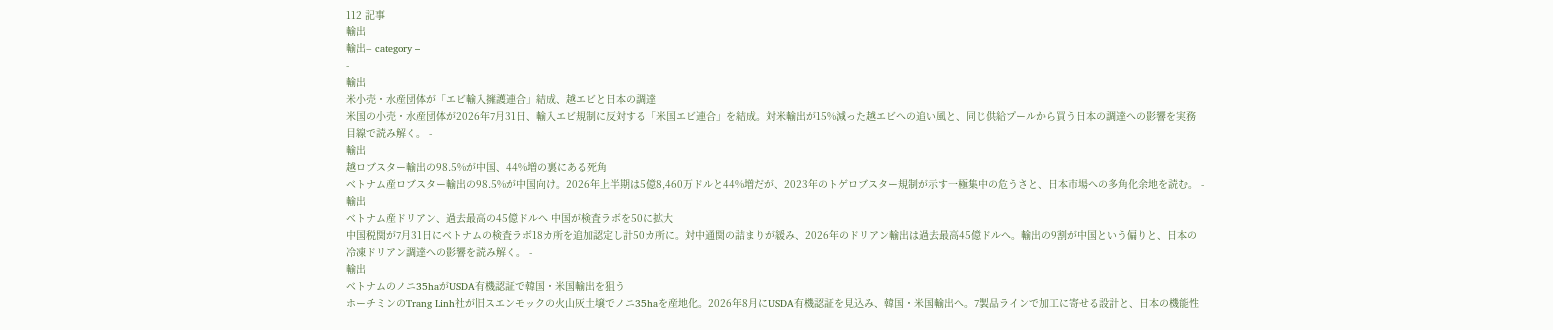112 記事
輸出
輸出– category –
-
輸出
米小売・水産団体が「エビ輸入擁護連合」結成、越エビと日本の調達
米国の小売・水産団体が2026年7月31日、輸入エビ規制に反対する「米国エビ連合」を結成。対米輸出が15%減った越エビへの追い風と、同じ供給プールから買う日本の調達への影響を実務目線で読み解く。 -
輸出
越ロブスター輸出の98.5%が中国、44%増の裏にある死角
ベトナム産ロブスター輸出の98.5%が中国向け。2026年上半期は5億8,460万ドルと44%増だが、2023年のトゲロブスター規制が示す一極集中の危うさと、日本市場への多角化余地を読む。 -
輸出
ベトナム産ドリアン、過去最高の45億ドルへ 中国が検査ラボを50に拡大
中国税関が7月31日にベトナムの検査ラボ18カ所を追加認定し計50カ所に。対中通関の詰まりが緩み、2026年のドリアン輸出は過去最高45億ドルへ。輸出の9割が中国という偏りと、日本の冷凍ドリアン調達への影響を読み解く。 -
輸出
ベトナムのノニ35haがUSDA有機認証で韓国・米国輸出を狙う
ホーチミンのTrang Linh社が旧スエンモックの火山灰土壌でノニ35haを産地化。2026年8月にUSDA有機認証を見込み、韓国・米国輸出へ。7製品ラインで加工に寄せる設計と、日本の機能性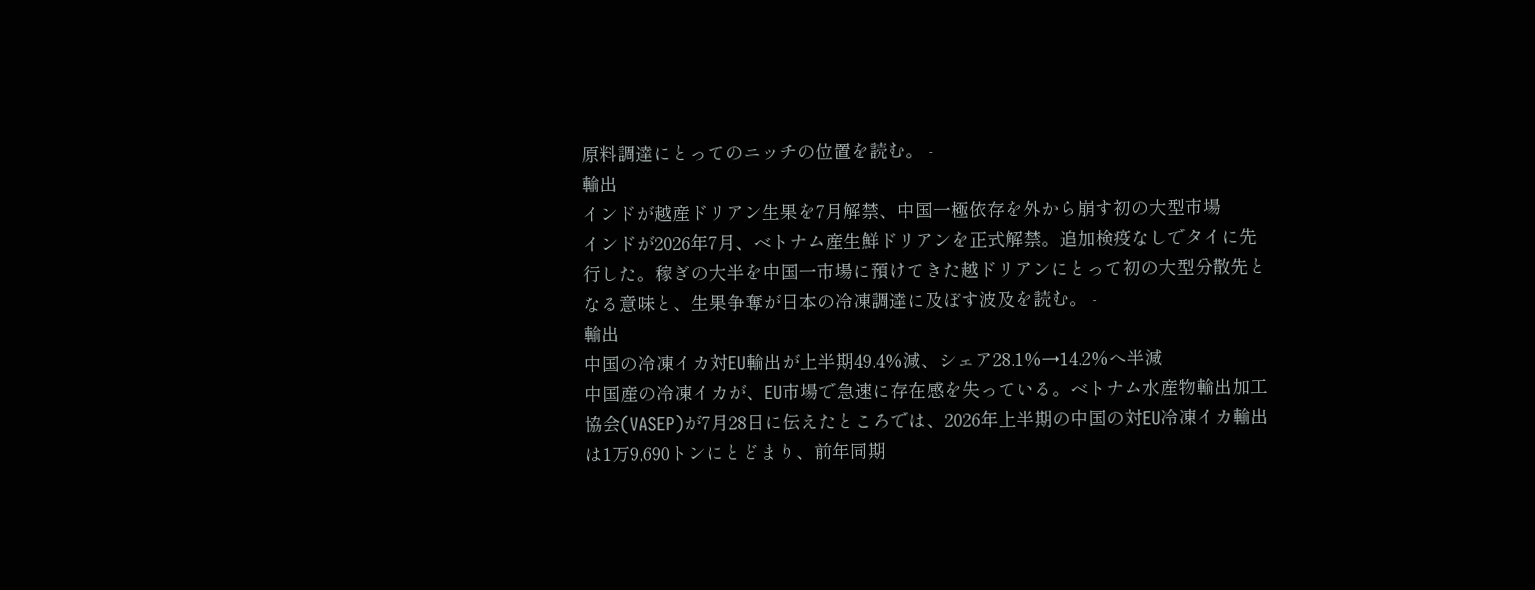原料調達にとってのニッチの位置を読む。 -
輸出
インドが越産ドリアン生果を7月解禁、中国一極依存を外から崩す初の大型市場
インドが2026年7月、ベトナム産生鮮ドリアンを正式解禁。追加検疫なしでタイに先行した。稼ぎの大半を中国一市場に預けてきた越ドリアンにとって初の大型分散先となる意味と、生果争奪が日本の冷凍調達に及ぼす波及を読む。 -
輸出
中国の冷凍イカ対EU輸出が上半期49.4%減、シェア28.1%→14.2%へ半減
中国産の冷凍イカが、EU市場で急速に存在感を失っている。ベトナム水産物輸出加工協会(VASEP)が7月28日に伝えたところでは、2026年上半期の中国の対EU冷凍イカ輸出は1万9,690トンにとどまり、前年同期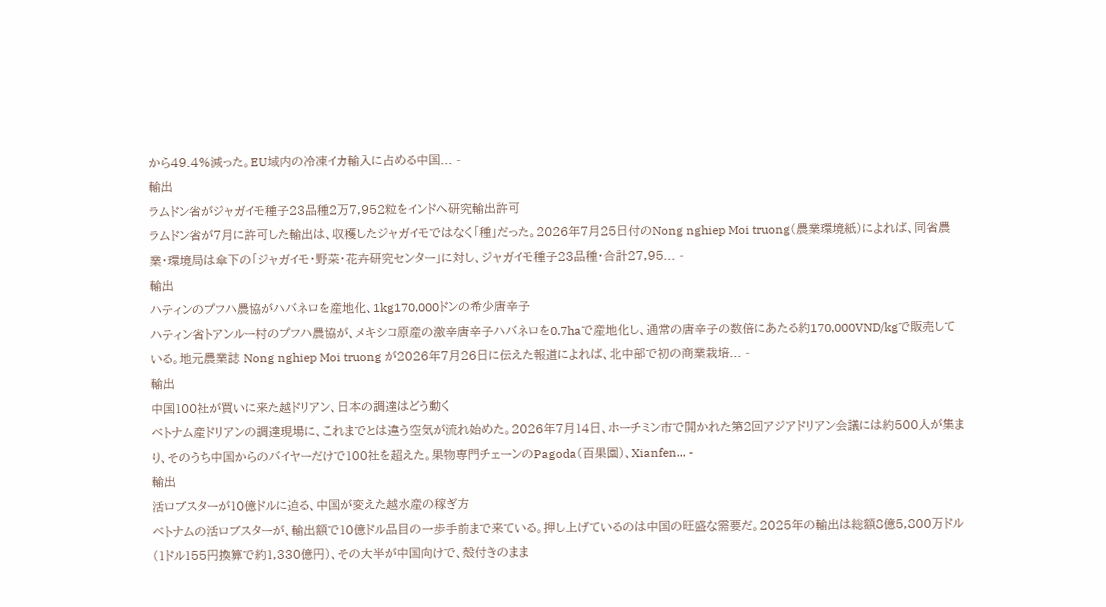から49.4%減った。EU域内の冷凍イカ輸入に占める中国... -
輸出
ラムドン省がジャガイモ種子23品種2万7,952粒をインドへ研究輸出許可
ラムドン省が7月に許可した輸出は、収穫したジャガイモではなく「種」だった。2026年7月25日付のNong nghiep Moi truong(農業環境紙)によれば、同省農業・環境局は傘下の「ジャガイモ・野菜・花卉研究センター」に対し、ジャガイモ種子23品種・合計27,95... -
輸出
ハティンのプフハ農協がハバネロを産地化、1kg170,000ドンの希少唐辛子
ハティン省トアンルー村のプフハ農協が、メキシコ原産の激辛唐辛子ハバネロを0.7haで産地化し、通常の唐辛子の数倍にあたる約170,000VND/kgで販売している。地元農業誌 Nong nghiep Moi truong が2026年7月26日に伝えた報道によれば、北中部で初の商業栽培... -
輸出
中国100社が買いに来た越ドリアン、日本の調達はどう動く
ベトナム産ドリアンの調達現場に、これまでとは違う空気が流れ始めた。2026年7月14日、ホーチミン市で開かれた第2回アジアドリアン会議には約500人が集まり、そのうち中国からのバイヤーだけで100社を超えた。果物専門チェーンのPagoda(百果園)、Xianfen... -
輸出
活ロブスターが10億ドルに迫る、中国が変えた越水産の稼ぎ方
ベトナムの活ロブスターが、輸出額で10億ドル品目の一歩手前まで来ている。押し上げているのは中国の旺盛な需要だ。2025年の輸出は総額8億5,800万ドル(1ドル155円換算で約1,330億円)、その大半が中国向けで、殻付きのまま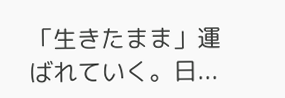「生きたまま」運ばれていく。日...